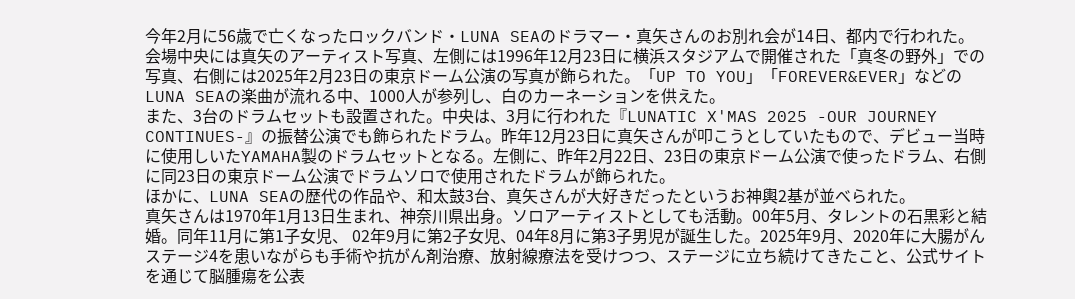今年2月に56歳で亡くなったロックバンド・LUNA SEAのドラマー・真矢さんのお別れ会が14日、都内で行われた。
会場中央には真矢のアーティスト写真、左側には1996年12月23日に横浜スタジアムで開催された「真冬の野外」での写真、右側には2025年2月23日の東京ドーム公演の写真が飾られた。「UP TO YOU」「FOREVER&EVER」などのLUNA SEAの楽曲が流れる中、1000人が参列し、白のカーネーションを供えた。
また、3台のドラムセットも設置された。中央は、3月に行われた『LUNATIC X'MAS 2025 -OUR JOURNEY CONTINUES-』の振替公演でも飾られたドラム。昨年12月23日に真矢さんが叩こうとしていたもので、デビュー当時に使用しいたYAMAHA製のドラムセットとなる。左側に、昨年2月22日、23日の東京ドーム公演で使ったドラム、右側に同23日の東京ドーム公演でドラムソロで使用されたドラムが飾られた。
ほかに、LUNA SEAの歴代の作品や、和太鼓3台、真矢さんが大好きだったというお神輿2基が並べられた。
真矢さんは1970年1月13日生まれ、神奈川県出身。ソロアーティストとしても活動。00年5月、タレントの石黒彩と結婚。同年11月に第1子女児、 02年9月に第2子女児、04年8月に第3子男児が誕生した。2025年9月、2020年に大腸がんステージ4を患いながらも手術や抗がん剤治療、放射線療法を受けつつ、ステージに立ち続けてきたこと、公式サイトを通じて脳腫瘍を公表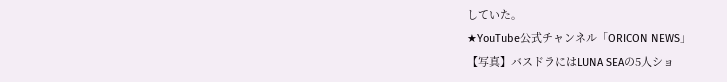していた。
★YouTube公式チャンネル「ORICON NEWS」
【写真】バスドラにはLUNA SEAの5人ショ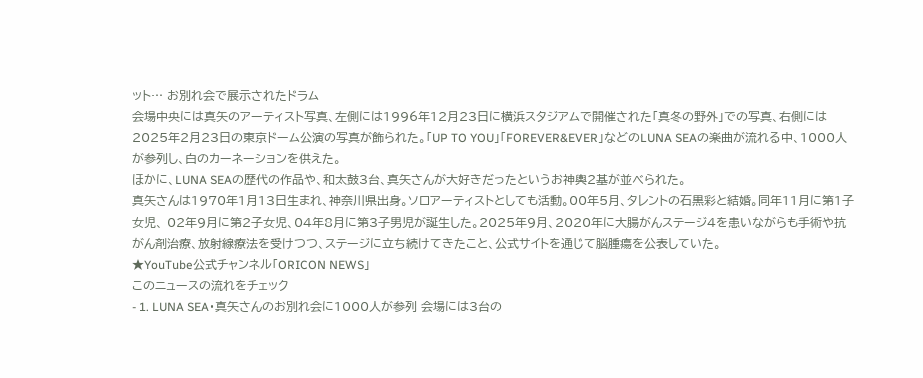ット… お別れ会で展示されたドラム
会場中央には真矢のアーティスト写真、左側には1996年12月23日に横浜スタジアムで開催された「真冬の野外」での写真、右側には2025年2月23日の東京ドーム公演の写真が飾られた。「UP TO YOU」「FOREVER&EVER」などのLUNA SEAの楽曲が流れる中、1000人が参列し、白のカーネーションを供えた。
ほかに、LUNA SEAの歴代の作品や、和太鼓3台、真矢さんが大好きだったというお神輿2基が並べられた。
真矢さんは1970年1月13日生まれ、神奈川県出身。ソロアーティストとしても活動。00年5月、タレントの石黒彩と結婚。同年11月に第1子女児、 02年9月に第2子女児、04年8月に第3子男児が誕生した。2025年9月、2020年に大腸がんステージ4を患いながらも手術や抗がん剤治療、放射線療法を受けつつ、ステージに立ち続けてきたこと、公式サイトを通じて脳腫瘍を公表していた。
★YouTube公式チャンネル「ORICON NEWS」
このニュースの流れをチェック
- 1. LUNA SEA・真矢さんのお別れ会に1000人が参列 会場には3台の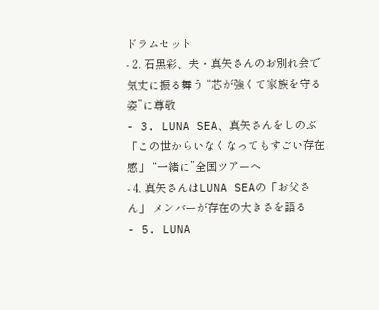ドラムセット
- 2. 石黒彩、夫・真矢さんのお別れ会で気丈に振る舞う “芯が強くて家族を守る姿”に尊敬
- 3. LUNA SEA、真矢さんをしのぶ「この世からいなくなってもすごい存在感」 “一緒に”全国ツアーへ
- 4. 真矢さんはLUNA SEAの「お父さん」 メンバーが存在の大きさを語る
- 5. LUNA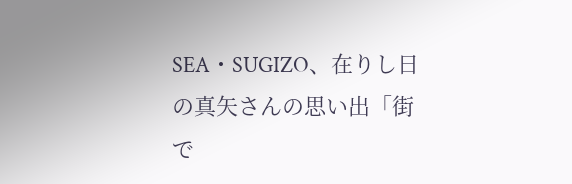SEA・SUGIZO、在りし日の真矢さんの思い出「街で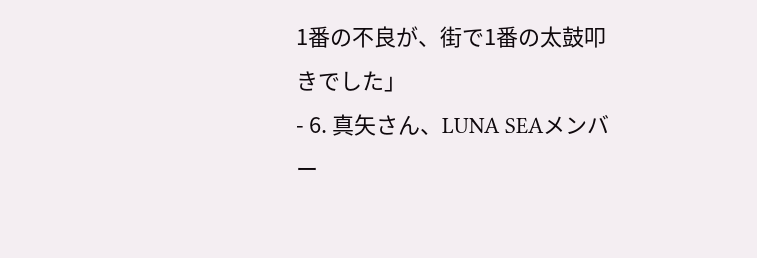1番の不良が、街で1番の太鼓叩きでした」
- 6. 真矢さん、LUNA SEAメンバー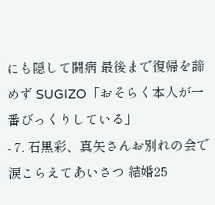にも隠して闘病 最後まで復帰を諦めず SUGIZO「おそらく本人が一番びっくりしている」
- 7. 石黒彩、真矢さんお別れの会で涙こらえてあいさつ 結婚25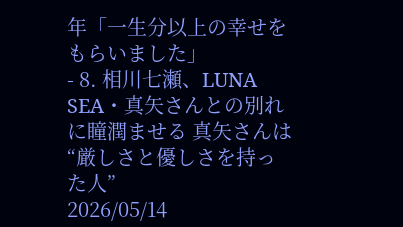年「一生分以上の幸せをもらいました」
- 8. 相川七瀬、LUNA SEA・真矢さんとの別れに瞳潤ませる 真矢さんは“厳しさと優しさを持った人”
2026/05/14